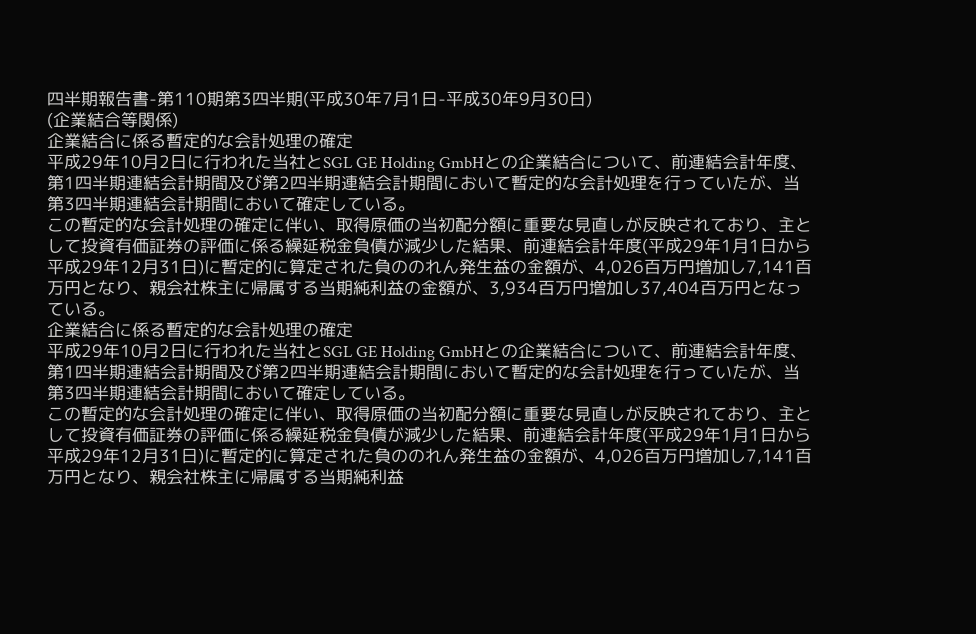四半期報告書-第110期第3四半期(平成30年7月1日-平成30年9月30日)
(企業結合等関係)
企業結合に係る暫定的な会計処理の確定
平成29年10月2日に行われた当社とSGL GE Holding GmbHとの企業結合について、前連結会計年度、第1四半期連結会計期間及び第2四半期連結会計期間において暫定的な会計処理を行っていたが、当第3四半期連結会計期間において確定している。
この暫定的な会計処理の確定に伴い、取得原価の当初配分額に重要な見直しが反映されており、主として投資有価証券の評価に係る繰延税金負債が減少した結果、前連結会計年度(平成29年1月1日から平成29年12月31日)に暫定的に算定された負ののれん発生益の金額が、4,026百万円増加し7,141百万円となり、親会社株主に帰属する当期純利益の金額が、3,934百万円増加し37,404百万円となっている。
企業結合に係る暫定的な会計処理の確定
平成29年10月2日に行われた当社とSGL GE Holding GmbHとの企業結合について、前連結会計年度、第1四半期連結会計期間及び第2四半期連結会計期間において暫定的な会計処理を行っていたが、当第3四半期連結会計期間において確定している。
この暫定的な会計処理の確定に伴い、取得原価の当初配分額に重要な見直しが反映されており、主として投資有価証券の評価に係る繰延税金負債が減少した結果、前連結会計年度(平成29年1月1日から平成29年12月31日)に暫定的に算定された負ののれん発生益の金額が、4,026百万円増加し7,141百万円となり、親会社株主に帰属する当期純利益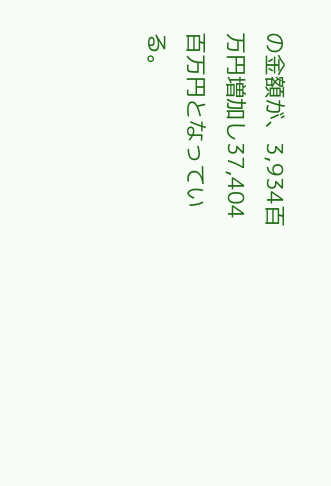の金額が、3,934百万円増加し37,404百万円となっている。